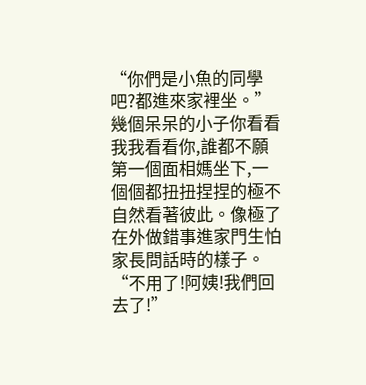“你們是小魚的同學吧?都進來家裡坐。”
幾個呆呆的小子你看看我我看看你,誰都不願第一個面相媽坐下,一個個都扭扭捏捏的極不自然看著彼此。像極了在外做錯事進家門生怕家長問話時的樣子。
“不用了!阿姨!我們回去了!”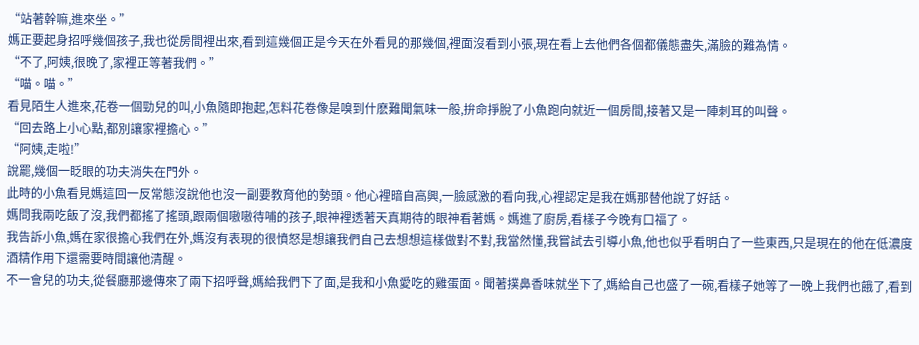“站著幹嘛,進來坐。”
媽正要起身招呼幾個孩子,我也從房間裡出來,看到這幾個正是今天在外看見的那幾個,裡面沒看到小張,現在看上去他們各個都儀態盡失,滿臉的難為情。
“不了,阿姨,很晚了,家裡正等著我們。”
“喵。喵。”
看見陌生人進來,花卷一個勁兒的叫,小魚隨即抱起,怎料花卷像是嗅到什麽難聞氣味一般,拚命掙脫了小魚跑向就近一個房間,接著又是一陣刺耳的叫聲。
“回去路上小心點,都別讓家裡擔心。”
“阿姨,走啦!”
說罷,幾個一眨眼的功夫消失在門外。
此時的小魚看見媽這回一反常態沒說他也沒一副要教育他的勢頭。他心裡暗自高興,一臉感激的看向我,心裡認定是我在媽那替他說了好話。
媽問我兩吃飯了沒,我們都搖了搖頭,跟兩個嗷嗷待哺的孩子,眼神裡透著天真期待的眼神看著媽。媽進了廚房,看樣子今晚有口福了。
我告訴小魚,媽在家很擔心我們在外,媽沒有表現的很憤怒是想讓我們自己去想想這樣做對不對,我當然懂,我嘗試去引導小魚,他也似乎看明白了一些東西,只是現在的他在低濃度酒精作用下還需要時間讓他清醒。
不一會兒的功夫,從餐廳那邊傳來了兩下招呼聲,媽給我們下了面,是我和小魚愛吃的雞蛋面。聞著撲鼻香味就坐下了,媽給自己也盛了一碗,看樣子她等了一晚上我們也餓了,看到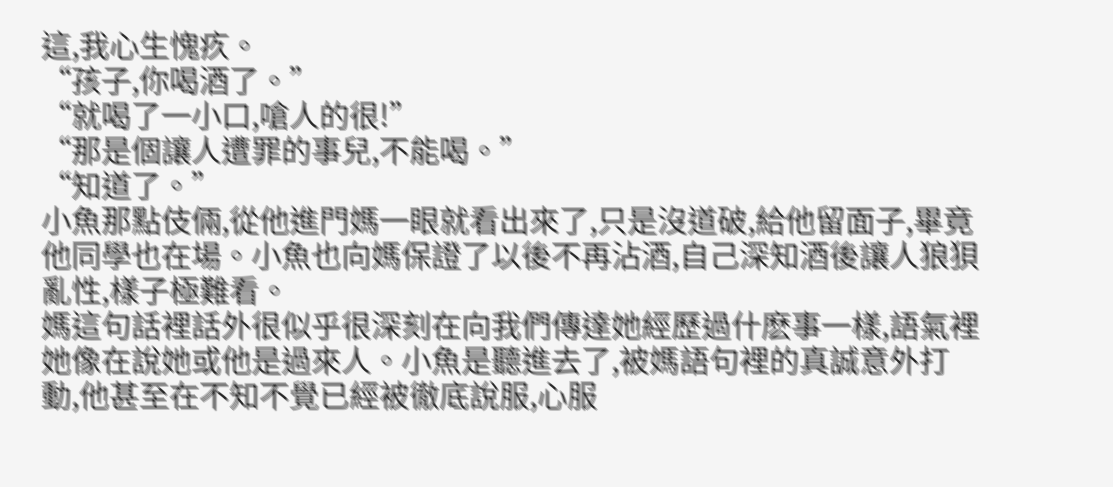這,我心生愧疚。
“孩子,你喝酒了。”
“就喝了一小口,嗆人的很!”
“那是個讓人遭罪的事兒,不能喝。”
“知道了。”
小魚那點伎倆,從他進門媽一眼就看出來了,只是沒道破,給他留面子,畢竟他同學也在場。小魚也向媽保證了以後不再沾酒,自己深知酒後讓人狼狽亂性,樣子極難看。
媽這句話裡話外很似乎很深刻在向我們傳達她經歷過什麽事一樣,語氣裡她像在說她或他是過來人。小魚是聽進去了,被媽語句裡的真誠意外打動,他甚至在不知不覺已經被徹底說服,心服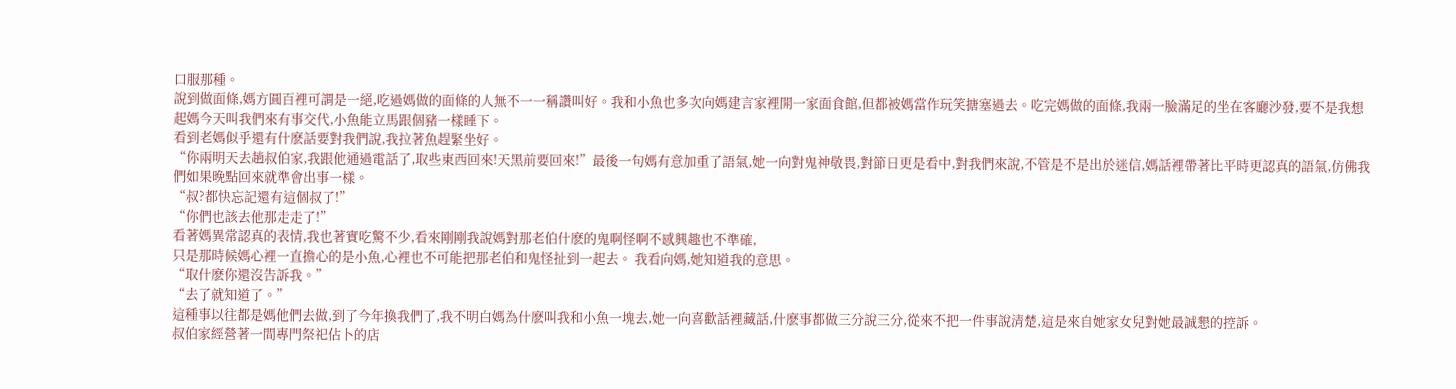口服那種。
說到做面條,媽方圓百裡可謂是一絕,吃過媽做的面條的人無不一一稱讚叫好。我和小魚也多次向媽建言家裡開一家面食館,但都被媽當作玩笑搪塞過去。吃完媽做的面條,我兩一臉滿足的坐在客廳沙發,要不是我想起媽今天叫我們來有事交代,小魚能立馬跟個豬一樣睡下。
看到老媽似乎還有什麽話要對我們說,我拉著魚趕緊坐好。
“你兩明天去趟叔伯家,我跟他通過電話了,取些東西回來!天黑前要回來!”最後一句媽有意加重了語氣,她一向對鬼神敬畏,對節日更是看中,對我們來說,不管是不是出於迷信,媽話裡帶著比平時更認真的語氣,仿佛我們如果晚點回來就準會出事一樣。
“叔?都快忘記還有這個叔了!”
“你們也該去他那走走了!”
看著媽異常認真的表情,我也著實吃驚不少,看來剛剛我說媽對那老伯什麽的鬼啊怪啊不感興趣也不準確,
只是那時候媽心裡一直擔心的是小魚,心裡也不可能把那老伯和鬼怪扯到一起去。 我看向媽,她知道我的意思。
“取什麽你還沒告訴我。”
“去了就知道了。”
這種事以往都是媽他們去做,到了今年換我們了,我不明白媽為什麽叫我和小魚一塊去,她一向喜歡話裡藏話,什麽事都做三分說三分,從來不把一件事說清楚,這是來自她家女兒對她最誠懇的控訴。
叔伯家經營著一間專門祭祀佔卜的店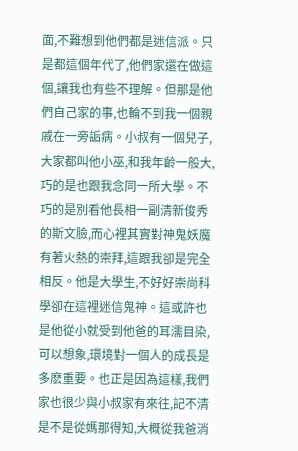面,不難想到他們都是迷信派。只是都這個年代了,他們家還在做這個,讓我也有些不理解。但那是他們自己家的事,也輪不到我一個親戚在一旁詬病。小叔有一個兒子,大家都叫他小巫,和我年齡一般大,巧的是也跟我念同一所大學。不巧的是別看他長相一副清新俊秀的斯文臉,而心裡其實對神鬼妖魔有著火熱的崇拜,這跟我卻是完全相反。他是大學生,不好好崇尚科學卻在這裡迷信鬼神。這或許也是他從小就受到他爸的耳濡目染,可以想象,環境對一個人的成長是多麽重要。也正是因為這樣,我們家也很少與小叔家有來往,記不清是不是從媽那得知,大概從我爸消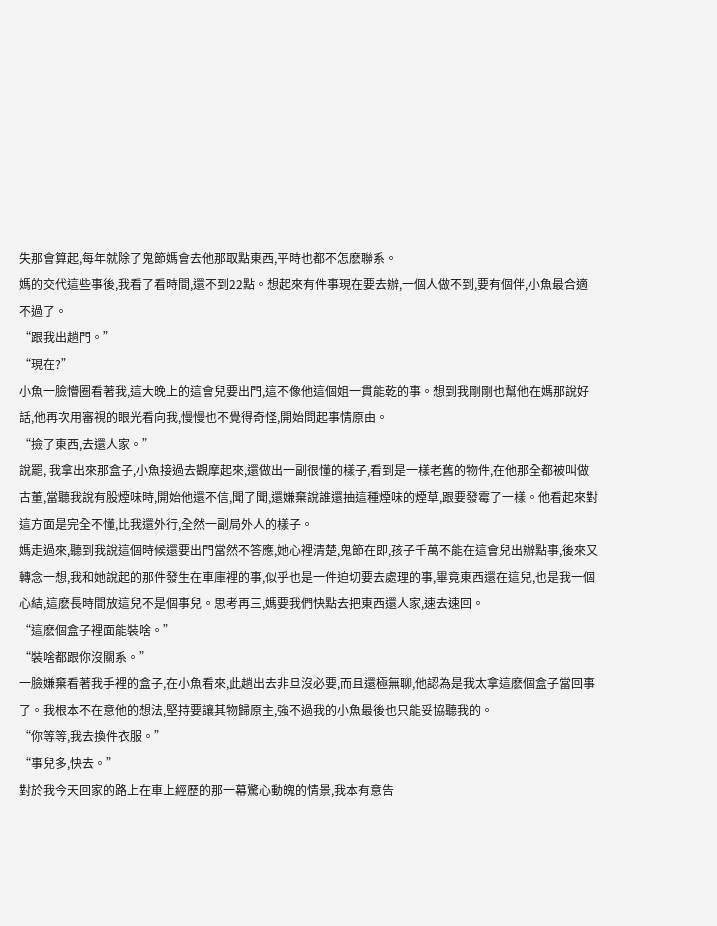失那會算起,每年就除了鬼節媽會去他那取點東西,平時也都不怎麽聯系。
媽的交代這些事後,我看了看時間,還不到22點。想起來有件事現在要去辦,一個人做不到,要有個伴,小魚最合適不過了。
“跟我出趟門。”
“現在?”
小魚一臉懵圈看著我,這大晚上的這會兒要出門,這不像他這個姐一貫能乾的事。想到我剛剛也幫他在媽那說好話,他再次用審視的眼光看向我,慢慢也不覺得奇怪,開始問起事情原由。
“撿了東西,去還人家。”
說罷, 我拿出來那盒子,小魚接過去觀摩起來,還做出一副很懂的樣子,看到是一樣老舊的物件,在他那全都被叫做古董,當聽我說有股煙味時,開始他還不信,聞了聞,還嫌棄說誰還抽這種煙味的煙草,跟要發霉了一樣。他看起來對這方面是完全不懂,比我還外行,全然一副局外人的樣子。
媽走過來,聽到我說這個時候還要出門當然不答應,她心裡清楚,鬼節在即,孩子千萬不能在這會兒出辦點事,後來又轉念一想,我和她說起的那件發生在車庫裡的事,似乎也是一件迫切要去處理的事,畢竟東西還在這兒,也是我一個心結,這麽長時間放這兒不是個事兒。思考再三,媽要我們快點去把東西還人家,速去速回。
“這麽個盒子裡面能裝啥。”
“裝啥都跟你沒關系。”
一臉嫌棄看著我手裡的盒子,在小魚看來,此趟出去非旦沒必要,而且還極無聊,他認為是我太拿這麽個盒子當回事了。我根本不在意他的想法,堅持要讓其物歸原主,強不過我的小魚最後也只能妥協聽我的。
“你等等,我去換件衣服。”
“事兒多,快去。”
對於我今天回家的路上在車上經歷的那一幕驚心動魄的情景,我本有意告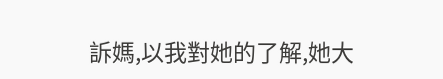訴媽,以我對她的了解,她大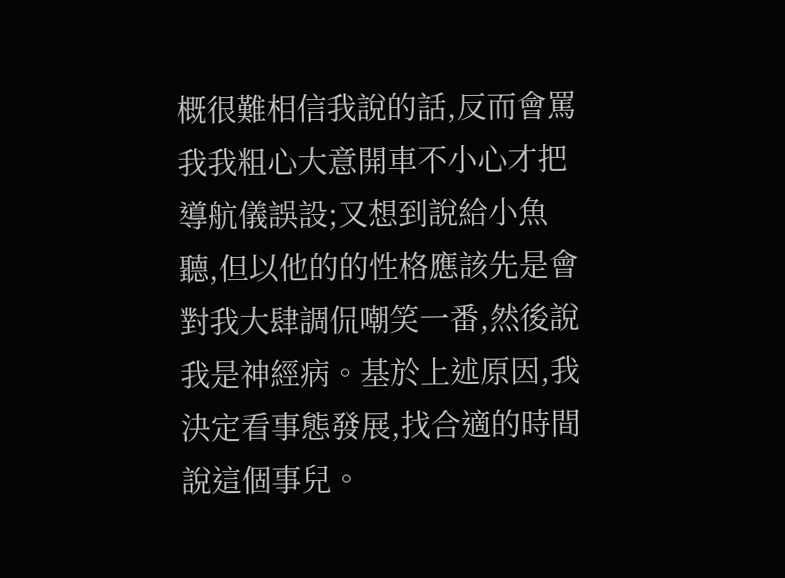概很難相信我說的話,反而會罵我我粗心大意開車不小心才把導航儀誤設;又想到說給小魚聽,但以他的的性格應該先是會對我大肆調侃嘲笑一番,然後說我是神經病。基於上述原因,我決定看事態發展,找合適的時間說這個事兒。